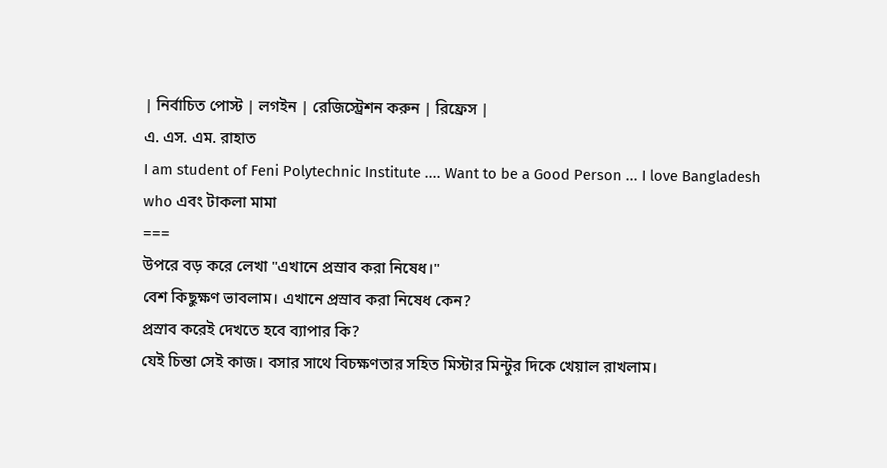| নির্বাচিত পোস্ট | লগইন | রেজিস্ট্রেশন করুন | রিফ্রেস |
এ. এস. এম. রাহাত
I am student of Feni Polytechnic Institute .... Want to be a Good Person ... I love Bangladesh
who এবং টাকলা মামা
===
উপরে বড় করে লেখা "এখানে প্রস্রাব করা নিষেধ।"
বেশ কিছুক্ষণ ভাবলাম। এখানে প্রস্রাব করা নিষেধ কেন?
প্রস্রাব করেই দেখতে হবে ব্যাপার কি?
যেই চিন্তা সেই কাজ। বসার সাথে বিচক্ষণতার সহিত মিস্টার মিন্টুর দিকে খেয়াল রাখলাম।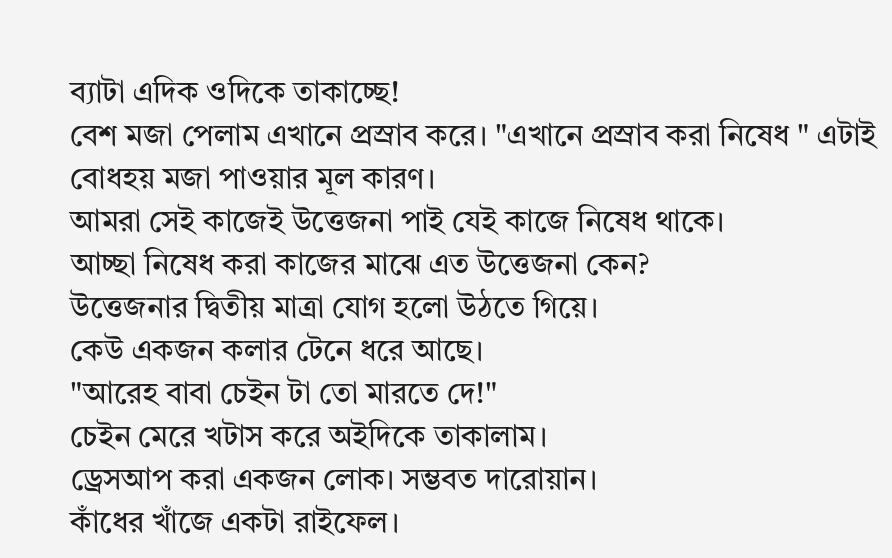ব্যাটা এদিক ওদিকে তাকাচ্ছে!
বেশ মজা পেলাম এখানে প্রস্রাব করে। "এখানে প্রস্রাব করা নিষেধ " এটাই বোধহয় মজা পাওয়ার মূল কারণ।
আমরা সেই কাজেই উত্তেজনা পাই যেই কাজে নিষেধ থাকে।
আচ্ছা নিষেধ করা কাজের মাঝে এত উত্তেজনা কেন?
উত্তেজনার দ্বিতীয় মাত্রা যোগ হলো উঠতে গিয়ে।
কেউ একজন কলার টেনে ধরে আছে।
"আরেহ বাবা চেইন টা তো মারতে দে!"
চেইন মেরে খটাস করে অইদিকে তাকালাম।
ড্রেসআপ করা একজন লোক। সম্ভবত দারোয়ান।
কাঁধের খাঁজে একটা রাইফেল।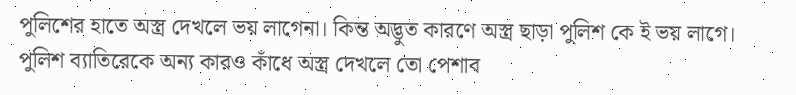পুলিশের হাতে অস্ত্র দেখলে ভয় লাগেনা। কিন্ত অদ্ভুত কারণে অস্ত্র ছাড়া পুলিশ কে ই ভয় লাগে।
পুলিশ ব্যাতিরেকে অন্য কারও কাঁধে অস্ত্র দেখলে তো পেশাব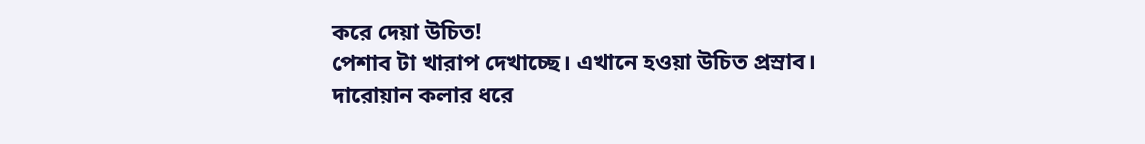করে দেয়া উচিত!
পেশাব টা খারাপ দেখাচ্ছে। এখানে হওয়া উচিত প্রস্রাব।
দারোয়ান কলার ধরে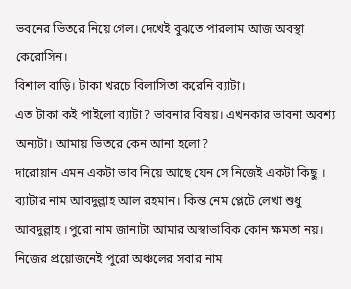ভবনের ভিতরে নিয়ে গেল। দেখেই বুঝতে পারলাম আজ অবস্থা কেরোসিন।
বিশাল বাড়ি। টাকা খরচে বিলাসিতা করেনি ব্যাটা।
এত টাকা কই পাইলো ব্যাটা? ভাবনার বিষয়। এখনকার ভাবনা অবশ্য অন্যটা। আমায় ভিতরে কেন আনা হলো?
দারোয়ান এমন একটা ভাব নিয়ে আছে যেন সে নিজেই একটা কিছু । ব্যাটার নাম আবদুল্লাহ আল রহমান। কিন্ত নেম প্লেটে লেখা শুধু আবদুল্লাহ ।পুরো নাম জানাটা আমার অস্বাভাবিক কোন ক্ষমতা নয়। নিজের প্রয়োজনেই পুরো অঞ্চলের সবার নাম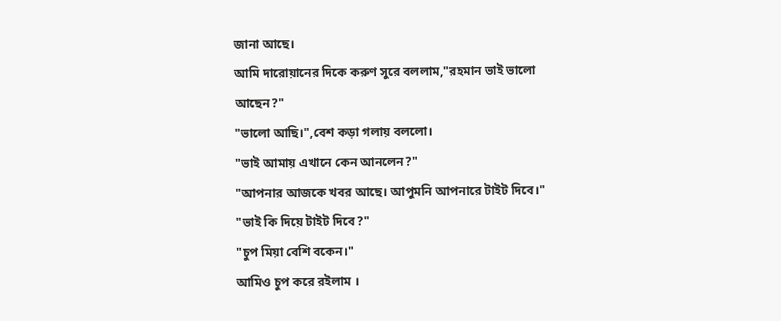জানা আছে।
আমি দারোয়ানের দিকে করুণ সুরে বললাম,"রহমান ভাই ভালো আছেন?"
"ভালো আছি।",বেশ কড়া গলায় বললো।
"ভাই আমায় এখানে কেন আনলেন?"
"আপনার আজকে খবর আছে। আপুমনি আপনারে টাইট দিবে।"
"ভাই কি দিয়ে টাইট দিবে?"
"চুপ মিয়া বেশি বকেন।"
আমিও চুপ করে রইলাম ।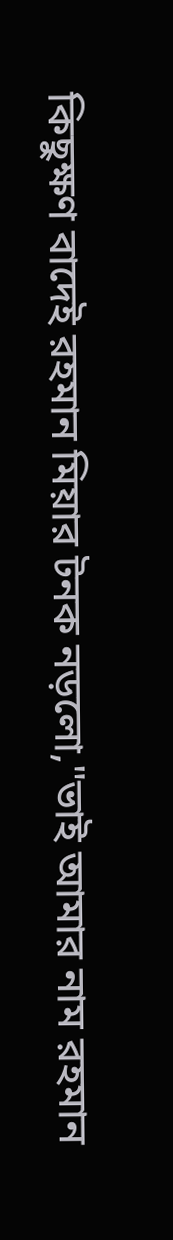কিছুক্ষণ বাদেই রহমান মিয়ার টনক নড়লো,"ভাই আমার নাম রহমান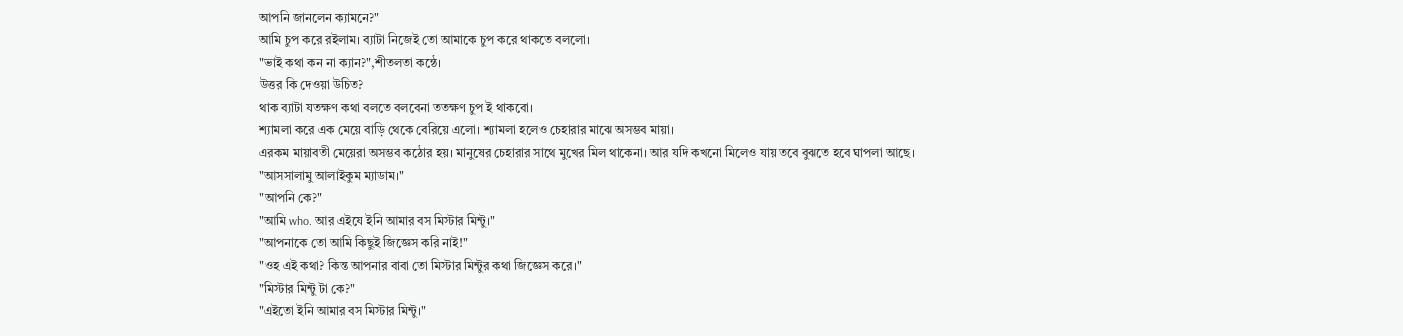আপনি জানলেন ক্যামনে?"
আমি চুপ করে রইলাম। ব্যাটা নিজেই তো আমাকে চুপ করে থাকতে বললো।
"ভাই কথা কন না ক্যান?",শীতলতা কন্ঠে।
উত্তর কি দেওয়া উচিত?
থাক ব্যাটা যতক্ষণ কথা বলতে বলবেনা ততক্ষণ চুপ ই থাকবো।
শ্যামলা করে এক মেয়ে বাড়ি থেকে বেরিয়ে এলো। শ্যামলা হলেও চেহারার মাঝে অসম্ভব মায়া।
এরকম মায়াবতী মেয়েরা অসম্ভব কঠোর হয়। মানুষের চেহারার সাথে মুখের মিল থাকেনা। আর যদি কখনো মিলেও যায় তবে বুঝতে হবে ঘাপলা আছে।
"আসসালামু আলাইকুম ম্যাডাম।"
"আপনি কে?"
"আমি who. আর এইযে ইনি আমার বস মিস্টার মিন্টু।"
"আপনাকে তো আমি কিছুই জিজ্ঞেস করি নাই!"
"ওহ এই কথা? কিন্ত আপনার বাবা তো মিস্টার মিন্টুর কথা জিজ্ঞেস করে।"
"মিস্টার মিন্টু টা কে?"
"এইতো ইনি আমার বস মিস্টার মিন্টু।"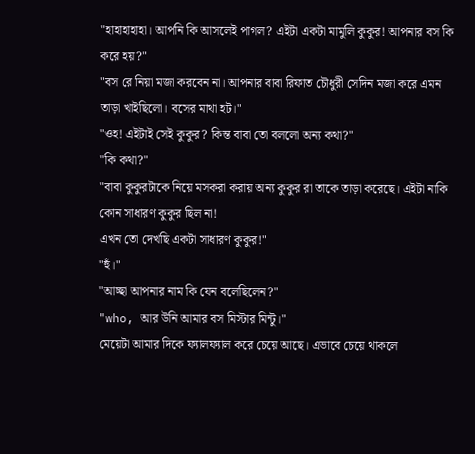"হাহাহাহাহা। আপনি কি আসলেই পাগল? এইটা একটা মামুলি কুকুর! আপনার বস কি করে হয়?"
"বস রে নিয়া মজা করবেন না। আপনার বাবা রিফাত চৌধুরী সেদিন মজা করে এমন তাড়া খাইছিলো। বসের মাথা হট।"
"ওহ! এইটাই সেই কুকুর? কিন্ত বাবা তো বললো অন্য কথা?"
"কি কথা?"
"বাবা কুকুরটাকে নিয়ে মসকরা করায় অন্য কুকুর রা তাকে তাড়া করেছে। এইটা নাকি কোন সাধারণ কুকুর ছিল না!
এখন তো দেখছি একটা সাধারণ কুকুর!"
"হুঁ।"
"আচ্ছা আপনার নাম কি যেন বলেছিলেন?"
"who, আর উনি আমার বস মিস্টার মিন্টু।"
মেয়েটা আমার দিকে ফ্যালফ্যাল করে চেয়ে আছে। এভাবে চেয়ে থাকলে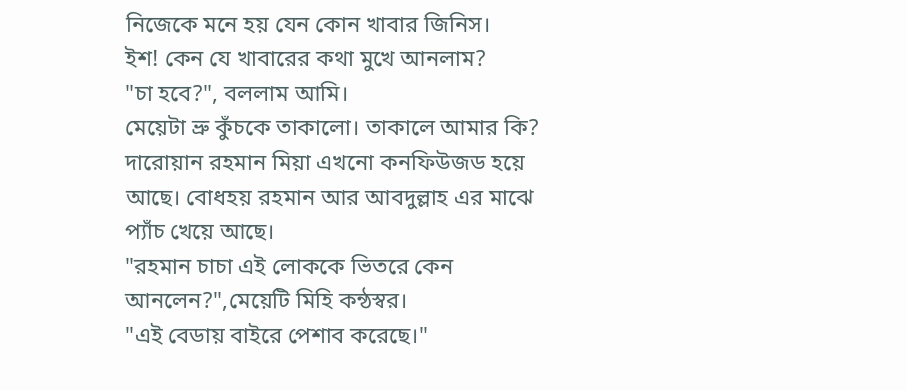নিজেকে মনে হয় যেন কোন খাবার জিনিস।
ইশ! কেন যে খাবারের কথা মুখে আনলাম?
"চা হবে?", বললাম আমি।
মেয়েটা ভ্রু কুঁচকে তাকালো। তাকালে আমার কি?
দারোয়ান রহমান মিয়া এখনো কনফিউজড হয়ে আছে। বোধহয় রহমান আর আবদুল্লাহ এর মাঝে প্যাঁচ খেয়ে আছে।
"রহমান চাচা এই লোককে ভিতরে কেন আনলেন?",মেয়েটি মিহি কন্ঠস্বর।
"এই বেডায় বাইরে পেশাব করেছে।"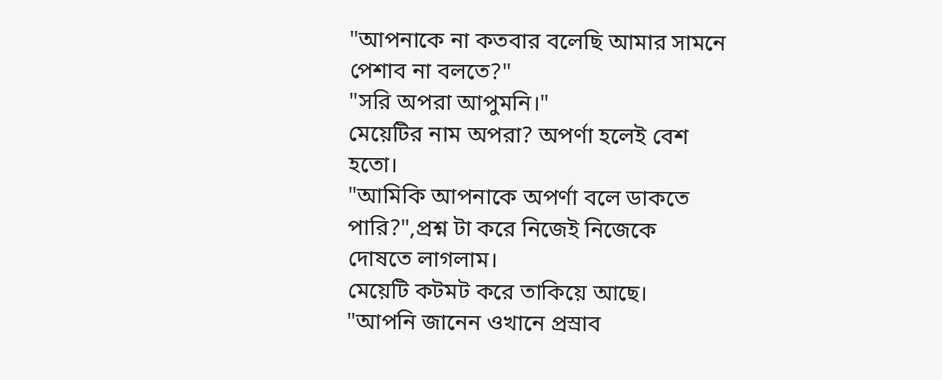"আপনাকে না কতবার বলেছি আমার সামনে পেশাব না বলতে?"
"সরি অপরা আপুমনি।"
মেয়েটির নাম অপরা? অপর্ণা হলেই বেশ হতো।
"আমিকি আপনাকে অপর্ণা বলে ডাকতে পারি?",প্রশ্ন টা করে নিজেই নিজেকে দোষতে লাগলাম।
মেয়েটি কটমট করে তাকিয়ে আছে।
"আপনি জানেন ওখানে প্রস্রাব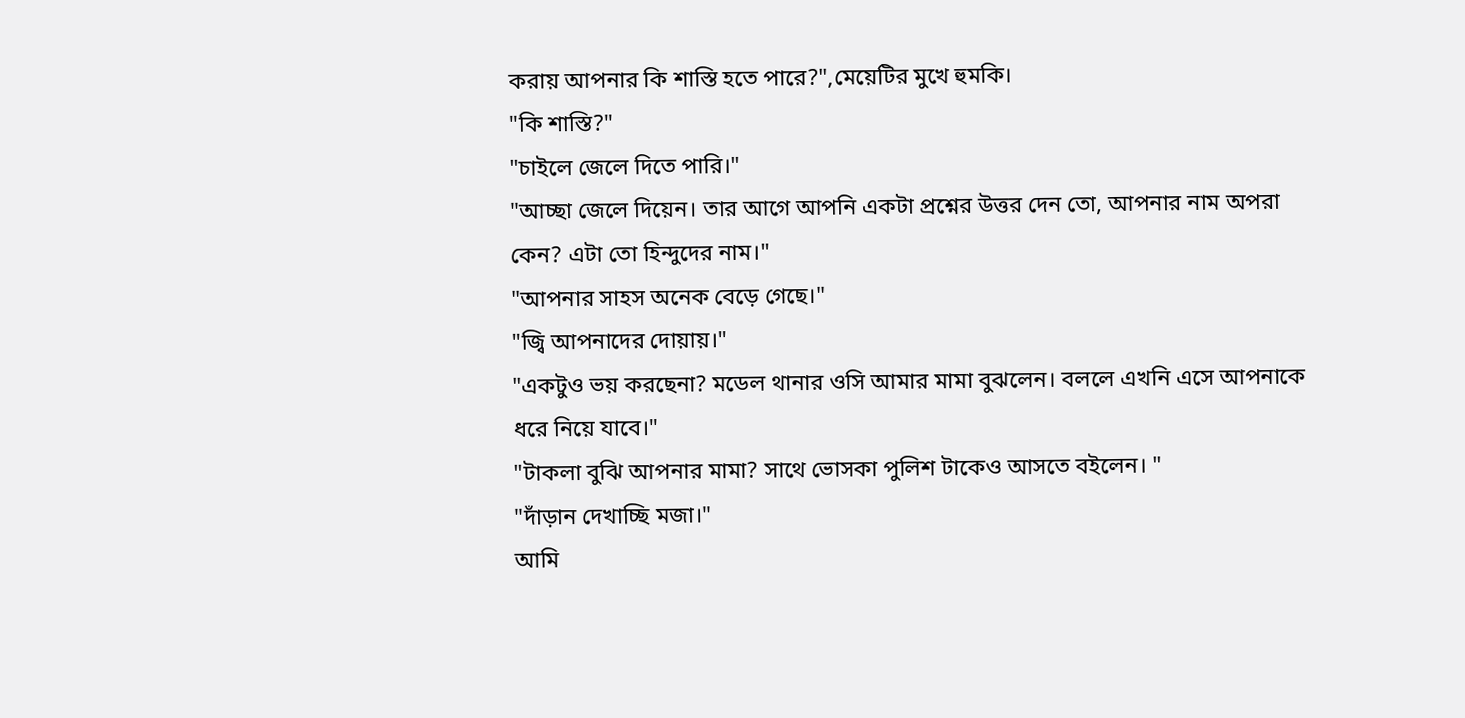করায় আপনার কি শাস্তি হতে পারে?",মেয়েটির মুখে হুমকি।
"কি শাস্তি?"
"চাইলে জেলে দিতে পারি।"
"আচ্ছা জেলে দিয়েন। তার আগে আপনি একটা প্রশ্নের উত্তর দেন তো, আপনার নাম অপরা কেন? এটা তো হিন্দুদের নাম।"
"আপনার সাহস অনেক বেড়ে গেছে।"
"জ্বি আপনাদের দোয়ায়।"
"একটুও ভয় করছেনা? মডেল থানার ওসি আমার মামা বুঝলেন। বললে এখনি এসে আপনাকে ধরে নিয়ে যাবে।"
"টাকলা বুঝি আপনার মামা? সাথে ভোসকা পুলিশ টাকেও আসতে বইলেন। "
"দাঁড়ান দেখাচ্ছি মজা।"
আমি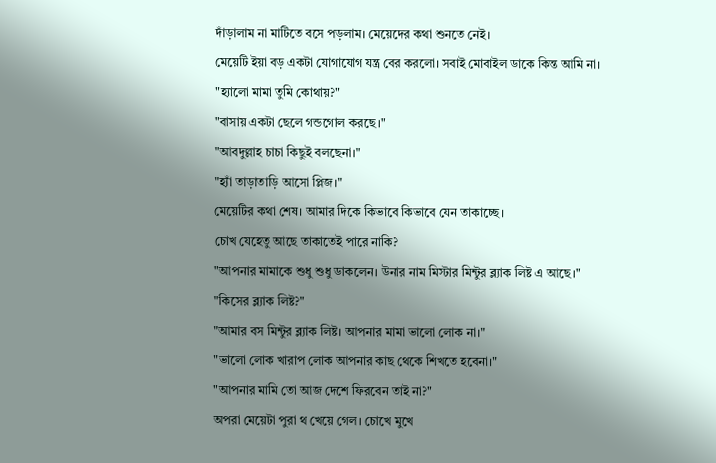দাঁড়ালাম না মাটিতে বসে পড়লাম। মেয়েদের কথা শুনতে নেই।
মেয়েটি ইয়া বড় একটা যোগাযোগ যন্ত্র বের করলো। সবাই মোবাইল ডাকে কিন্ত আমি না।
"হ্যালো মামা তুমি কোথায়?"
"বাসায় একটা ছেলে গন্ডগোল করছে।"
"আবদুল্লাহ চাচা কিছুই বলছেনা।"
"হ্যাঁ তাড়াতাড়ি আসো প্লিজ।"
মেয়েটির কথা শেষ। আমার দিকে কিভাবে কিভাবে যেন তাকাচ্ছে।
চোখ যেহেতু আছে তাকাতেই পারে নাকি?
"আপনার মামাকে শুধু শুধু ডাকলেন। উনার নাম মিস্টার মিন্টুর ব্ল্যাক লিষ্ট এ আছে।"
"কিসের ব্ল্যাক লিষ্ট?"
"আমার বস মিন্টুর ব্ল্যাক লিষ্ট। আপনার মামা ভালো লোক না।"
"ভালো লোক খারাপ লোক আপনার কাছ থেকে শিখতে হবেনা।"
"আপনার মামি তো আজ দেশে ফিরবেন তাই না?"
অপরা মেয়েটা পুরা থ খেয়ে গেল। চোখে মুখে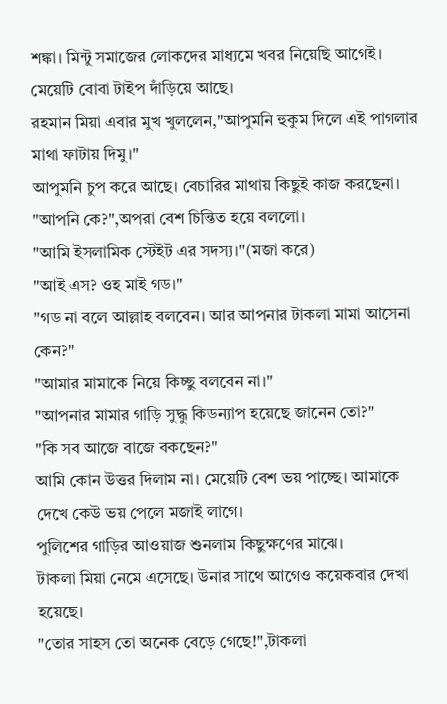শঙ্কা। মিন্টু সমাজের লোকদের মাধ্যমে খবর নিয়েছি আগেই।
মেয়েটি বোবা টাইপ দাঁড়িয়ে আছে।
রহমান মিয়া এবার মুখ খুললেন,"আপুমনি হুকুম দিলে এই পাগলার মাথা ফাটায় দিমু।"
আপুমনি চুপ করে আছে। বেচারির মাথায় কিছুই কাজ করছেনা।
"আপনি কে?",অপরা বেশ চিন্তিত হয়ে বললো।
"আমি ইসলামিক স্টেইট এর সদস্য।"(মজা করে)
"আই এস? ওহ মাই গড।"
"গড না বলে আল্লাহ বলবেন। আর আপনার টাকলা মামা আসেনা কেন?"
"আমার মামাকে নিয়ে কিচ্ছু বলবেন না।"
"আপনার মামার গাড়ি সুদ্ধু কিডন্যাপ হয়েছে জানেন তো?"
"কি সব আজে বাজে বকছেন?"
আমি কোন উত্তর দিলাম না। মেয়েটি বেশ ভয় পাচ্ছে। আমাকে দেখে কেউ ভয় পেলে মজাই লাগে।
পুলিশের গাড়ির আওয়াজ শুনলাম কিছুক্ষণের মাঝে।
টাকলা মিয়া নেমে এসেছে। উনার সাথে আগেও কয়েকবার দেখা হয়েছে।
"তোর সাহস তো অনেক বেড়ে গেছে!",টাকলা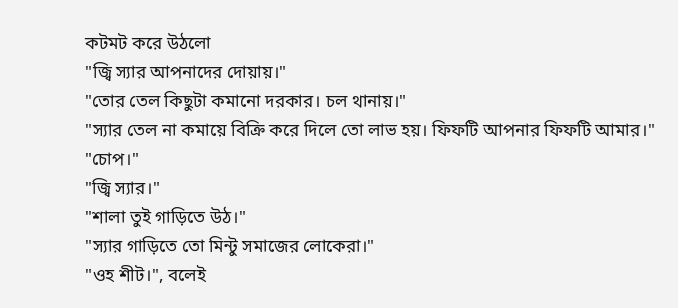কটমট করে উঠলো
"জ্বি স্যার আপনাদের দোয়ায়।"
"তোর তেল কিছুটা কমানো দরকার। চল থানায়।"
"স্যার তেল না কমায়ে বিক্রি করে দিলে তো লাভ হয়। ফিফটি আপনার ফিফটি আমার।"
"চোপ।"
"জ্বি স্যার।"
"শালা তুই গাড়িতে উঠ।"
"স্যার গাড়িতে তো মিন্টু সমাজের লোকেরা।"
"ওহ শীট।", বলেই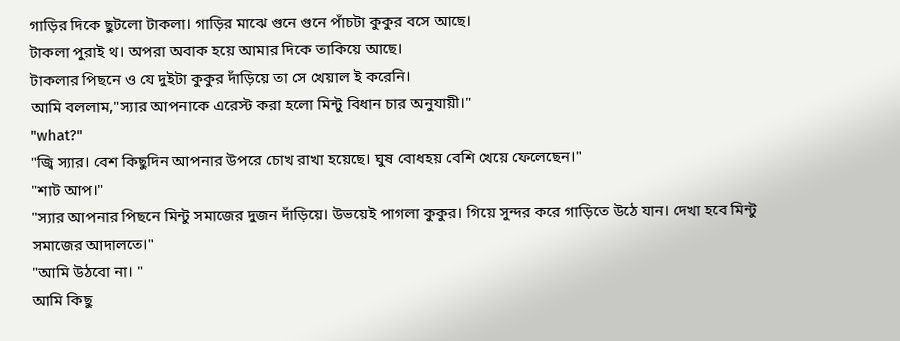গাড়ির দিকে ছুটলো টাকলা। গাড়ির মাঝে গুনে গুনে পাঁচটা কুকুর বসে আছে।
টাকলা পুরাই থ। অপরা অবাক হয়ে আমার দিকে তাকিয়ে আছে।
টাকলার পিছনে ও যে দুইটা কুকুর দাঁড়িয়ে তা সে খেয়াল ই করেনি।
আমি বললাম,"স্যার আপনাকে এরেস্ট করা হলো মিন্টু বিধান চার অনুযায়ী।"
"what?"
"জ্বি স্যার। বেশ কিছুদিন আপনার উপরে চোখ রাখা হয়েছে। ঘুষ বোধহয় বেশি খেয়ে ফেলেছেন।"
"শাট আপ।"
"স্যার আপনার পিছনে মিন্টু সমাজের দুজন দাঁড়িয়ে। উভয়েই পাগলা কুকুর। গিয়ে সুন্দর করে গাড়িতে উঠে যান। দেখা হবে মিন্টু সমাজের আদালতে।"
"আমি উঠবো না। "
আমি কিছু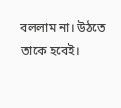বললাম না। উঠতে তাকে হবেই।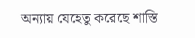অন্যায় যেহেতু করেছে শাস্তি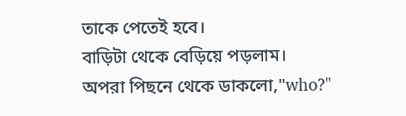তাকে পেতেই হবে।
বাড়িটা থেকে বেড়িয়ে পড়লাম।
অপরা পিছনে থেকে ডাকলো,"who?"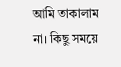আমি তাকালাম না। কিছু সময়ে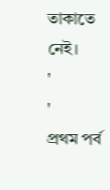তাকাতে নেই।
'
'
প্রথম পর্ব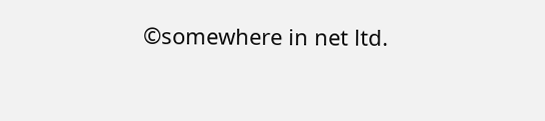©somewhere in net ltd.